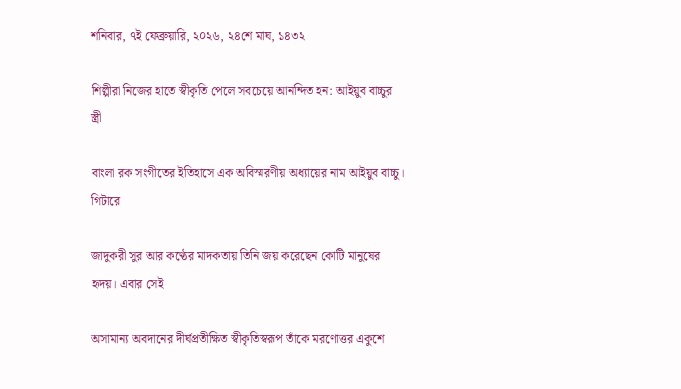শনিবার, ৭ই ফেব্রুয়ারি, ২০২৬, ২৪শে মাঘ, ১৪৩২

শিল্পীরা নিজের হাতে স্বীকৃতি পেলে সবচেয়ে আনন্দিত হন: আইয়ুব বাচ্চুর স্ত্রী

বাংলা রক সংগীতের ইতিহাসে এক অবিস্মরণীয় অধ্যায়ের নাম আইয়ুব বাচ্চু। গিটারে

জাদুকরী সুর আর কণ্ঠের মাদকতায় তিনি জয় করেছেন কোটি মানুষের হৃদয়। এবার সেই

অসামান্য অবদানের দীর্ঘপ্রতীক্ষিত স্বীকৃতিস্বরূপ তাঁকে মরণোত্তর একুশে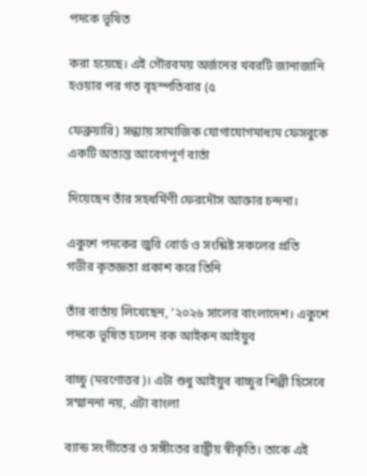পদকে ভূষিত

করা হয়েছে। এই গৌরবময় অর্জনের খবরটি জানাজানি হওয়ার পর গত বৃহস্পতিবার (৫

ফেব্রুয়ারি) সন্ধ্যায় সামাজিক যোগাযোগমাধ্যম ফেসবুকে একটি অত্যন্ত আবেগপূর্ণ বার্তা

দিয়েছেন তাঁর সহধর্মিণী ফেরদৌস আক্তার চন্দনা।

একুশে পদকের জুরি বোর্ড ও সংশ্লিষ্ট সকলের প্রতি গভীর কৃতজ্ঞতা প্রকাশ করে তিনি

তাঁর বার্তায় লিখেছেন, ‘২০২৬ সালের বাংলাদেশ। একুশে পদকে ভূষিত হলেন রক আইকন আইয়ুব

বাচ্চু (মরণোত্তর)। এটা শুধু আইয়ুব বাচ্চুর শিল্পী হিসেবে সম্মাননা নয়, এটা বাংলা

ব্যান্ড সংগীতের ও সঙ্গীতের রাষ্ট্রীয় স্বীকৃতি। তাকে এই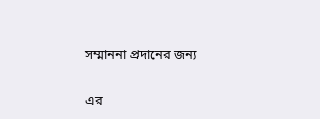সম্মাননা প্রদানের জন্য

এর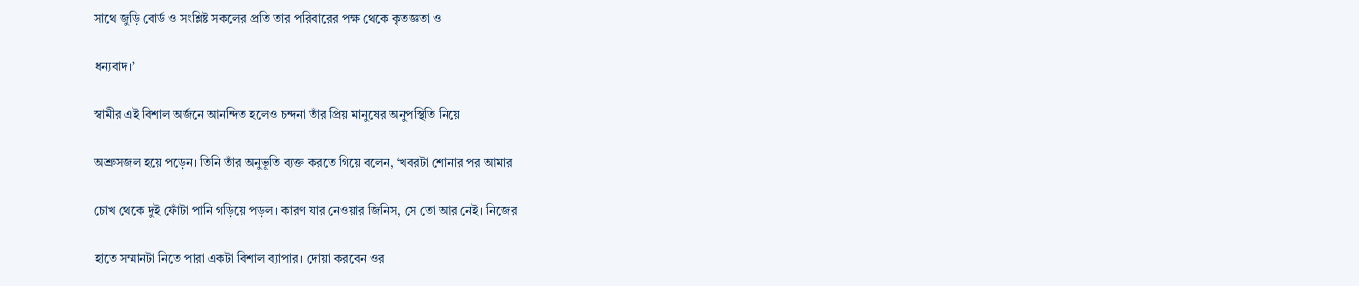সাথে জুড়ি বোর্ড ও সংশ্লিষ্ট সকলের প্রতি তার পরিবারের পক্ষ থেকে কৃতজ্ঞতা ও

ধন্যবাদ।’

স্বামীর এই বিশাল অর্জনে আনন্দিত হলেও চন্দনা তাঁর প্রিয় মানুষের অনুপস্থিতি নিয়ে

অশ্রুসজল হয়ে পড়েন। তিনি তাঁর অনুভূতি ব্যক্ত করতে গিয়ে বলেন, ‘খবরটা শোনার পর আমার

চোখ থেকে দুই ফোঁটা পানি গড়িয়ে পড়ল। কারণ যার নেওয়ার জিনিস, সে তো আর নেই। নিজের

হাতে সম্মানটা নিতে পারা একটা বিশাল ব্যাপার। দোয়া করবেন ওর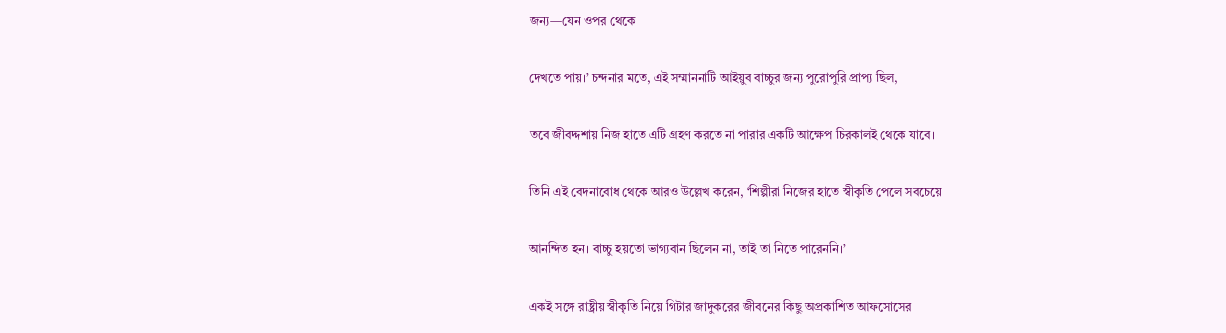জন্য—যেন ওপর থেকে

দেখতে পায়।’ চন্দনার মতে, এই সম্মাননাটি আইয়ুব বাচ্চুর জন্য পুরোপুরি প্রাপ্য ছিল,

তবে জীবদ্দশায় নিজ হাতে এটি গ্রহণ করতে না পারার একটি আক্ষেপ চিরকালই থেকে যাবে।

তিনি এই বেদনাবোধ থেকে আরও উল্লেখ করেন, ‘শিল্পীরা নিজের হাতে স্বীকৃতি পেলে সবচেয়ে

আনন্দিত হন। বাচ্চু হয়তো ভাগ্যবান ছিলেন না, তাই তা নিতে পারেননি।’

একই সঙ্গে রাষ্ট্রীয় স্বীকৃতি নিয়ে গিটার জাদুকরের জীবনের কিছু অপ্রকাশিত আফসোসের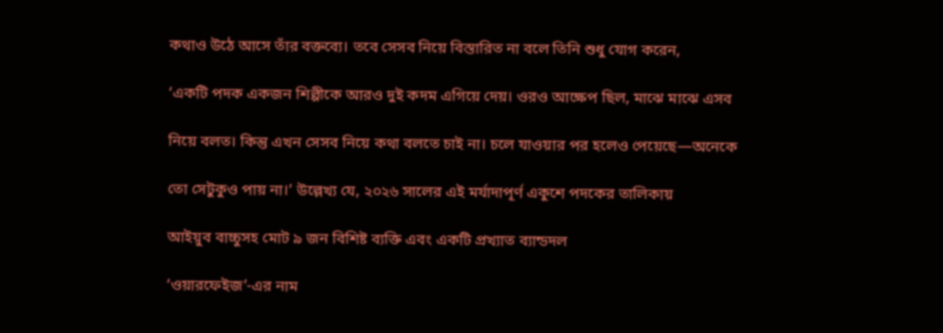কথাও উঠে আসে তাঁর বক্তব্যে। তবে সেসব নিয়ে বিস্তারিত না বলে তিনি শুধু যোগ করেন,

‘একটি পদক একজন শিল্পীকে আরও দুই কদম এগিয়ে দেয়। ওরও আক্ষেপ ছিল, মাঝে মাঝে এসব

নিয়ে বলত। কিন্তু এখন সেসব নিয়ে কথা বলতে চাই না। চলে যাওয়ার পর হলেও পেয়েছে—অনেকে

তো সেটুকুও পায় না।’ উল্লেখ্য যে, ২০২৬ সালের এই মর্যাদাপূর্ণ একুশে পদকের তালিকায়

আইয়ুব বাচ্চুসহ মোট ৯ জন বিশিষ্ট ব্যক্তি এবং একটি প্রখ্যাত ব্যান্ডদল

‘ওয়ারফেইজ’-এর নাম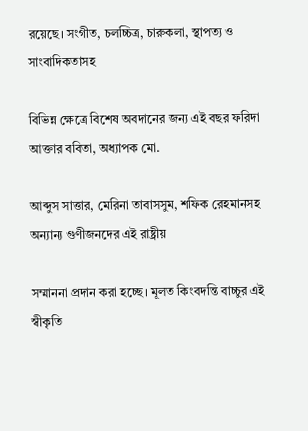রয়েছে। সংগীত, চলচ্চিত্র, চারুকলা, স্থাপত্য ও সাংবাদিকতাসহ

বিভিন্ন ক্ষেত্রে বিশেষ অবদানের জন্য এই বছর ফরিদা আক্তার ববিতা, অধ্যাপক মো.

আব্দুস সাত্তার, মেরিনা তাবাসসুম, শফিক রেহমানসহ অন্যান্য গুণীজনদের এই রাষ্ট্রীয়

সম্মাননা প্রদান করা হচ্ছে। মূলত কিংবদন্তি বাচ্চুর এই স্বীকৃতি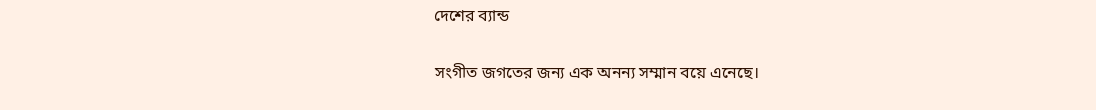দেশের ব্যান্ড

সংগীত জগতের জন্য এক অনন্য সম্মান বয়ে এনেছে।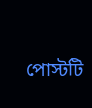পোস্টটি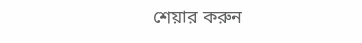শেয়ার করুন